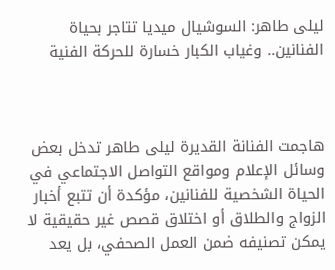ليلى طاهر: السوشيال ميديا تتاجر بحياة الفنانين.. وغياب الكبار خسارة للحركة الفنية



هاجمت الفنانة القديرة ليلى طاهر تدخل بعض وسائل الإعلام ومواقع التواصل الاجتماعي في الحياة الشخصية للفنانين، مؤكدة أن تتبع أخبار الزواج والطلاق أو اختلاق قصص غير حقيقية لا يمكن تصنيفه ضمن العمل الصحفي، بل يعد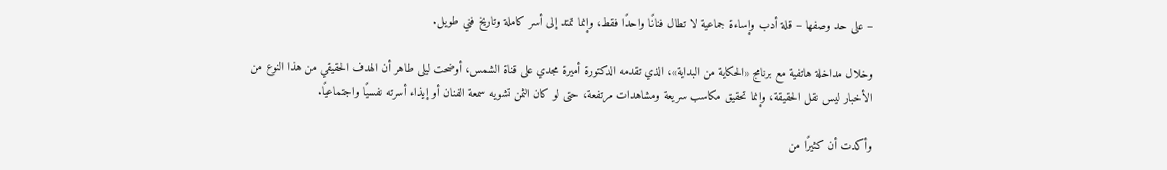– على حد وصفها – قلة أدب وإساءة جماعية لا تطال فنانًا واحدًا فقط، وإنما تمتد إلى أسر كاملة وتاريخ فني طويل.

وخلال مداخلة هاتفية مع برنامج «الحكاية من البداية»، الذي تقدمه الدكتورة أميرة مجدي على قناة الشمس، أوضحت ليلى طاهر أن الهدف الحقيقي من هذا النوع من الأخبار ليس نقل الحقيقة، وإنما تحقيق مكاسب سريعة ومشاهدات مرتفعة، حتى لو كان الثمن تشويه سمعة الفنان أو إيذاء أسرته نفسيًا واجتماعيًا.

وأكدت أن كثيرًا من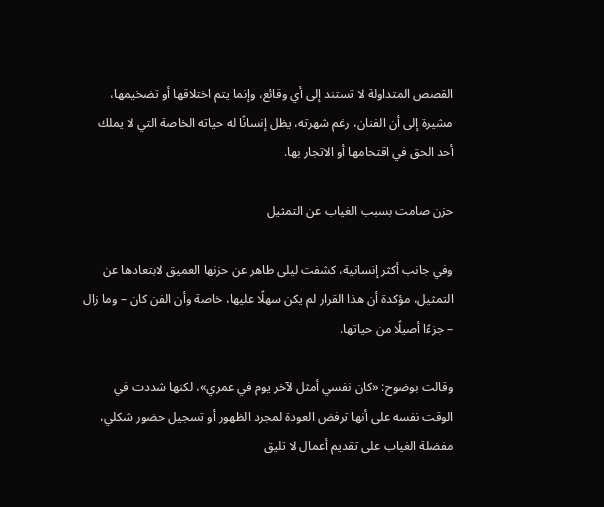القصص المتداولة لا تستند إلى أي وقائع، وإنما يتم اختلاقها أو تضخيمها، مشيرة إلى أن الفنان، رغم شهرته، يظل إنسانًا له حياته الخاصة التي لا يملك أحد الحق في اقتحامها أو الاتجار بها.

حزن صامت بسبب الغياب عن التمثيل

وفي جانب أكثر إنسانية، كشفت ليلى طاهر عن حزنها العميق لابتعادها عن التمثيل، مؤكدة أن هذا القرار لم يكن سهلًا عليها، خاصة وأن الفن كان – وما زال – جزءًا أصيلًا من حياتها.

وقالت بوضوح: «كان نفسي أمثل لآخر يوم في عمري»، لكنها شددت في الوقت نفسه على أنها ترفض العودة لمجرد الظهور أو تسجيل حضور شكلي، مفضلة الغياب على تقديم أعمال لا تليق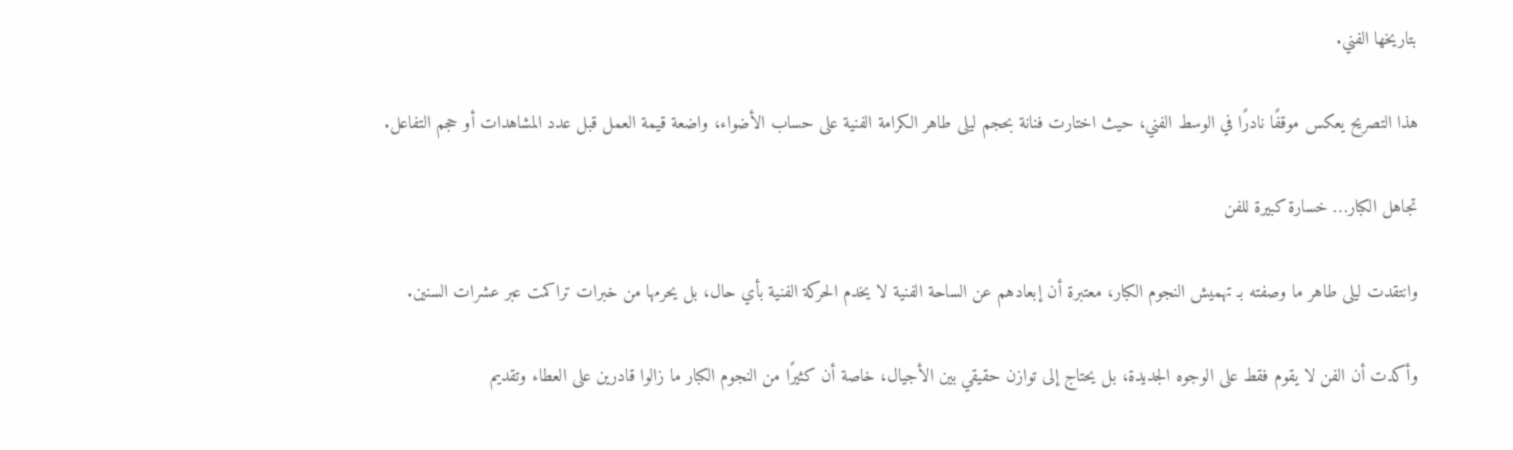بتاريخها الفني.

هذا التصريح يعكس موقفًا نادرًا في الوسط الفني، حيث اختارت فنانة بحجم ليلى طاهر الكرامة الفنية على حساب الأضواء، واضعة قيمة العمل قبل عدد المشاهدات أو حجم التفاعل.

تجاهل الكبار… خسارة كبيرة للفن

وانتقدت ليلى طاهر ما وصفته بـ تهميش النجوم الكبار، معتبرة أن إبعادهم عن الساحة الفنية لا يخدم الحركة الفنية بأي حال، بل يحرمها من خبرات تراكمت عبر عشرات السنين.

وأكدت أن الفن لا يقوم فقط على الوجوه الجديدة، بل يحتاج إلى توازن حقيقي بين الأجيال، خاصة أن كثيرًا من النجوم الكبار ما زالوا قادرين على العطاء وتقديم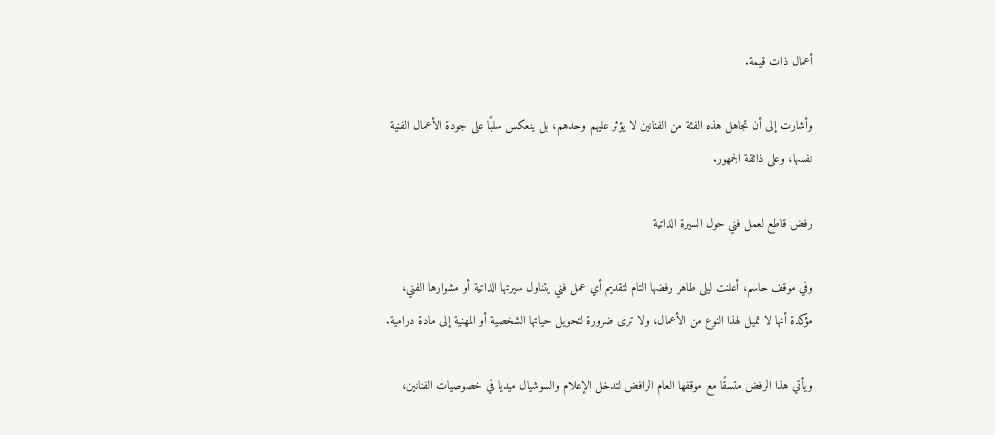أعمال ذات قيمة.

وأشارت إلى أن تجاهل هذه الفئة من الفنانين لا يؤثر عليهم وحدهم، بل ينعكس سلبًا على جودة الأعمال الفنية نفسها، وعلى ذائقة الجمهور.

رفض قاطع لعمل فني حول السيرة الذاتية

وفي موقف حاسم، أعلنت ليلى طاهر رفضها التام لتقديم أي عمل فني يتناول سيرتها الذاتية أو مشوارها الفني، مؤكدة أنها لا تميل لهذا النوع من الأعمال، ولا ترى ضرورة لتحويل حياتها الشخصية أو المهنية إلى مادة درامية.

ويأتي هذا الرفض متسقًا مع موقفها العام الرافض لتدخل الإعلام والسوشيال ميديا في خصوصيات الفنانين،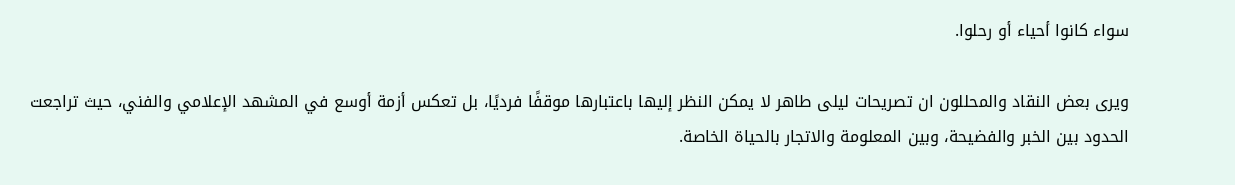سواء كانوا أحياء أو رحلوا.

ويرى بعض النقاد والمحللون ان تصريحات ليلى طاهر لا يمكن النظر إليها باعتبارها موقفًا فرديًا، بل تعكس أزمة أوسع في المشهد الإعلامي والفني، حيث تراجعت الحدود بين الخبر والفضيحة، وبين المعلومة والاتجار بالحياة الخاصة.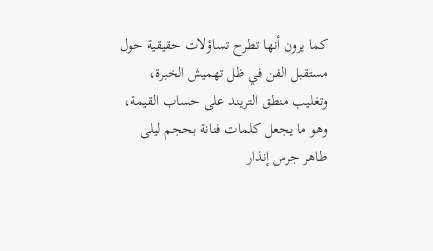كما يرون أنها تطرح تساؤلات حقيقية حول مستقبل الفن في ظل تهميش الخبرة، وتغليب منطق التريند على حساب القيمة، وهو ما يجعل كلمات فنانة بحجم ليلى طاهر جرس إنذار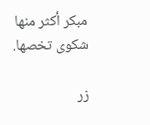مبكر أكثر منها شكوى تخصها.

زر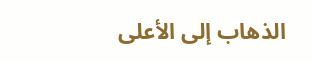الذهاب إلى الأعلى